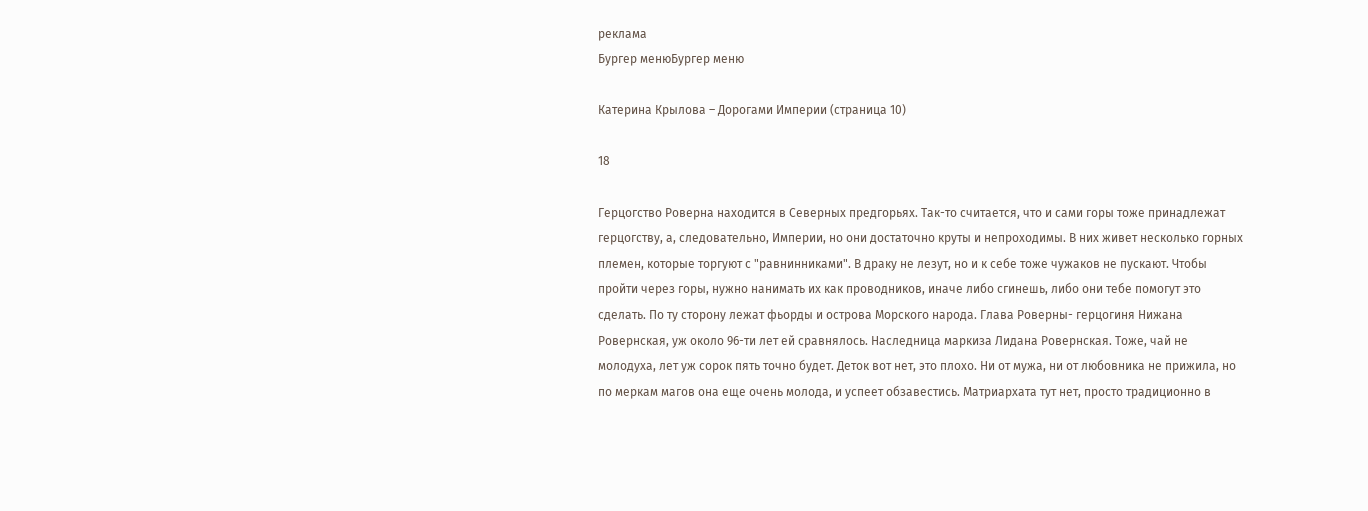реклама
Бургер менюБургер меню

Катерина Крылова – Дорогами Империи (страница 10)

18

Герцогство Роверна находится в Северных предгорьях. Так-то считается, что и сами горы тоже принадлежат герцогству, а, следовательно, Империи, но они достаточно круты и непроходимы. В них живет несколько горных племен, которые торгуют с "равнинниками". В драку не лезут, но и к себе тоже чужаков не пускают. Чтобы пройти через горы, нужно нанимать их как проводников, иначе либо сгинешь, либо они тебе помогут это сделать. По ту сторону лежат фьорды и острова Морского народа. Глава Роверны- герцогиня Нижана Ровернская, уж около 96-ти лет ей сравнялось. Наследница маркиза Лидана Ровернская. Тоже, чай не молодуха, лет уж сорок пять точно будет. Деток вот нет, это плохо. Ни от мужа, ни от любовника не прижила, но по меркам магов она еще очень молода, и успеет обзавестись. Матриархата тут нет, просто традиционно в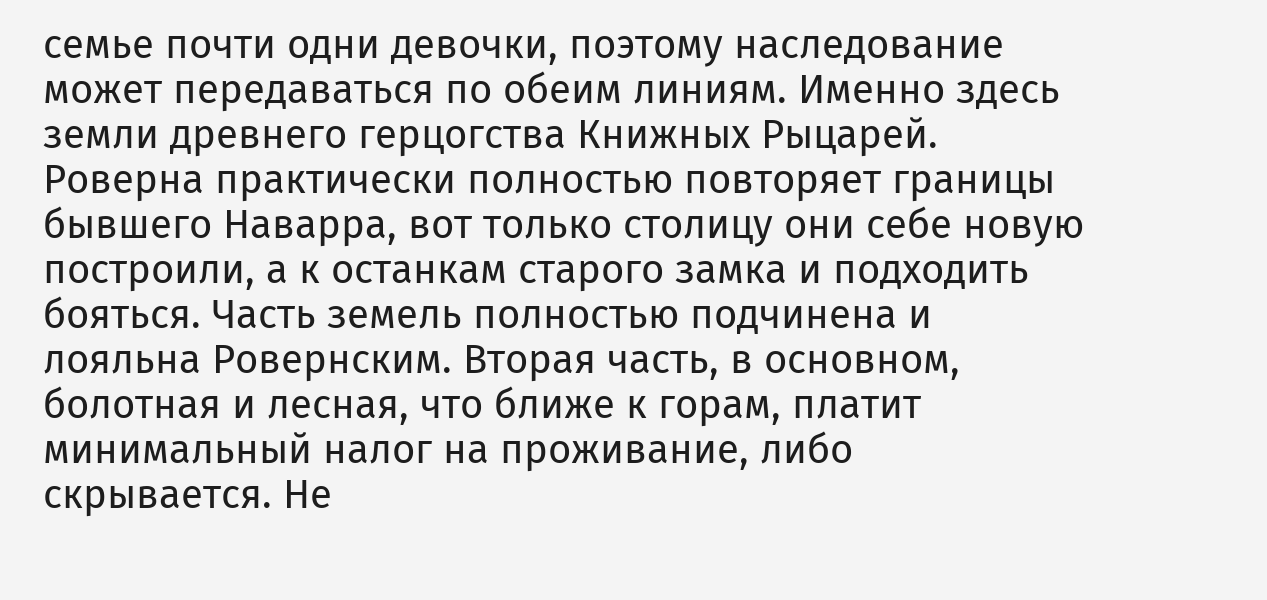семье почти одни девочки, поэтому наследование может передаваться по обеим линиям. Именно здесь земли древнего герцогства Книжных Рыцарей. Роверна практически полностью повторяет границы бывшего Наварра, вот только столицу они себе новую построили, а к останкам старого замка и подходить бояться. Часть земель полностью подчинена и лояльна Ровернским. Вторая часть, в основном, болотная и лесная, что ближе к горам, платит минимальный налог на проживание, либо скрывается. Не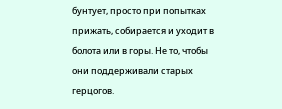бунтует, просто при попытках прижать, собирается и уходит в болота или в горы. Не то, чтобы они поддерживали старых герцогов.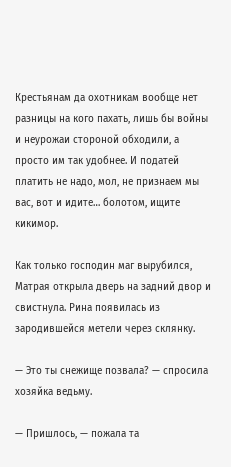Крестьянам да охотникам вообще нет разницы на кого пахать, лишь бы войны и неурожаи стороной обходили, а просто им так удобнее. И податей платить не надо, мол, не признаем мы вас, вот и идите… болотом, ищите кикимор.

Как только господин маг вырубился, Матрая открыла дверь на задний двор и свистнула. Рина появилась из зародившейся метели через склянку.

— Это ты снежище позвала? — спросила хозяйка ведьму.

— Пришлось, — пожала та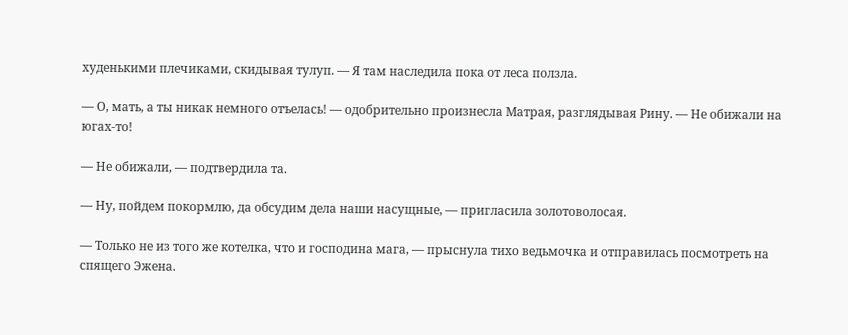худенькими плечиками, скидывая тулуп. — Я там наследила пока от леса ползла.

— О, мать, а ты никак немного отъелась! — одобрительно произнесла Матрая, разглядывая Рину. — Не обижали на югах-то!

— Не обижали, — подтвердила та.

— Ну, пойдем покормлю, да обсудим дела наши насущные, — пригласила золотоволосая.

— Только не из того же котелка, что и господина мага, — прыснула тихо ведьмочка и отправилась посмотреть на спящего Эжена.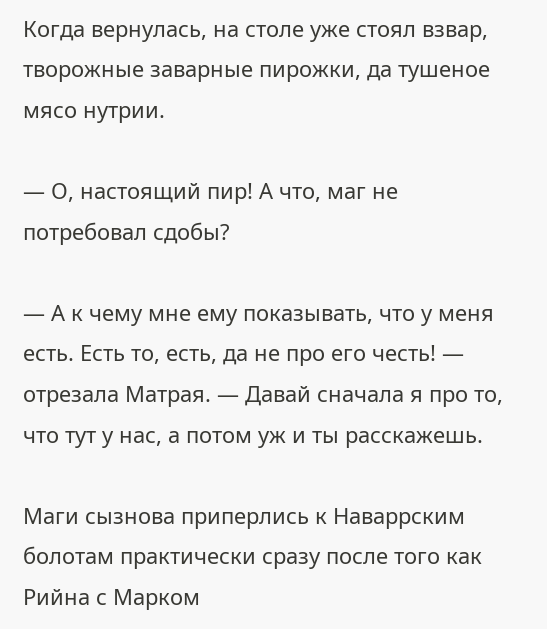Когда вернулась, на столе уже стоял взвар, творожные заварные пирожки, да тушеное мясо нутрии.

— О, настоящий пир! А что, маг не потребовал сдобы?

— А к чему мне ему показывать, что у меня есть. Есть то, есть, да не про его честь! — отрезала Матрая. — Давай сначала я про то, что тут у нас, а потом уж и ты расскажешь.

Маги сызнова приперлись к Наваррским болотам практически сразу после того как Рийна с Марком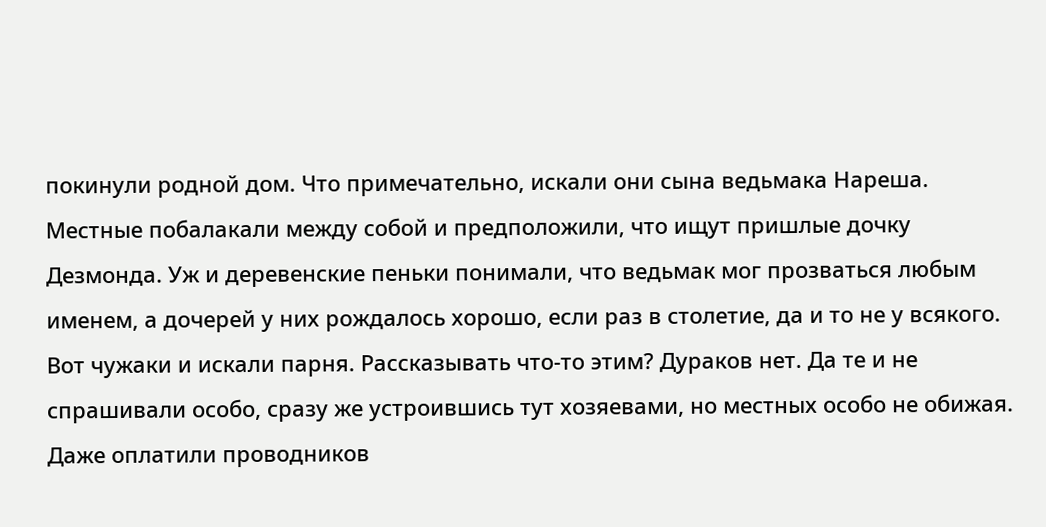покинули родной дом. Что примечательно, искали они сына ведьмака Нареша. Местные побалакали между собой и предположили, что ищут пришлые дочку Дезмонда. Уж и деревенские пеньки понимали, что ведьмак мог прозваться любым именем, а дочерей у них рождалось хорошо, если раз в столетие, да и то не у всякого. Вот чужаки и искали парня. Рассказывать что-то этим? Дураков нет. Да те и не спрашивали особо, сразу же устроившись тут хозяевами, но местных особо не обижая. Даже оплатили проводников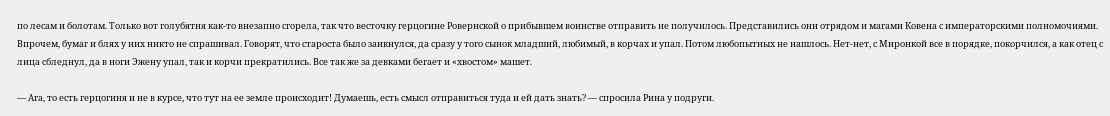по лесам и болотам. Только вот голубятня как-то внезапно сгорела, так что весточку герцогине Ровернской о прибывшем воинстве отправить не получилось. Представились они отрядом и магами Ковена с императорскими полномочиями. Впрочем, бумаг и блях у них никто не спрашивал. Говорят, что староста было заикнулся, да сразу у того сынок младший, любимый, в корчах и упал. Потом любопытных не нашлось. Нет-нет, с Миронкой все в порядке, покорчился, а как отец с лица сбледнул, да в ноги Эжену упал, так и корчи прекратились. Все так же за девками бегает и «хвостом» машет.

— Ага, то есть герцогиня и не в курсе, что тут на ее земле происходит! Думаешь, есть смысл отправиться туда и ей дать знать? — спросила Рина у подруги.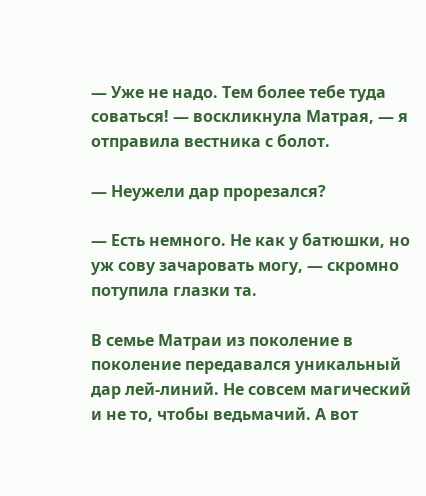— Уже не надо. Тем более тебе туда соваться! — воскликнула Матрая, — я отправила вестника с болот.

— Неужели дар прорезался?

— Есть немного. Не как у батюшки, но уж сову зачаровать могу, — скромно потупила глазки та.

В семье Матраи из поколение в поколение передавался уникальный дар лей-линий. Не совсем магический и не то, чтобы ведьмачий. А вот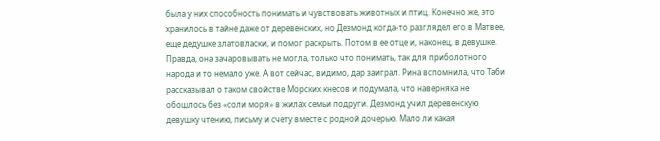была у них способность понимать и чувствовать животных и птиц. Конечно же, это хранилось в тайне даже от деревенских, но Дезмонд когда-то разглядел его в Матвее, еще дедушке златовласки, и помог раскрыть. Потом в ее отце и, наконец, в девушке. Правда, она зачаровывать не могла, только что понимать, так для приболотного народа и то немало уже. А вот сейчас, видимо, дар заиграл. Рина вспомнила, что Таби рассказывал о таком свойстве Морских кнесов и подумала, что наверняка не обошлось без «соли моря» в жилах семьи подруги. Дезмонд учил деревенскую девушку чтению, письму и счету вместе с родной дочерью. Мало ли какая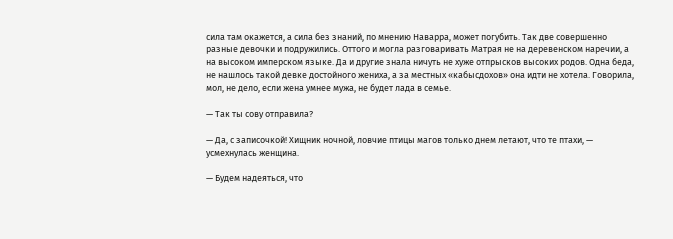сила там окажется, а сила без знаний, по мнению Наварра, может погубить. Так две совершенно разные девочки и подружились. Оттого и могла разговаривать Матрая не на деревенском наречии, а на высоком имперском языке. Да и другие знала ничуть не хуже отпрысков высоких родов. Одна беда, не нашлось такой девке достойного жениха, а за местных «кабысдохов» она идти не хотела. Говорила, мол, не дело, если жена умнее мужа, не будет лада в семье.

— Так ты сову отправила?

— Да, с записочкой! Хищник ночной, ловчие птицы магов только днем летают, что те птахи, — усмехнулась женщина.

— Будем надеяться, что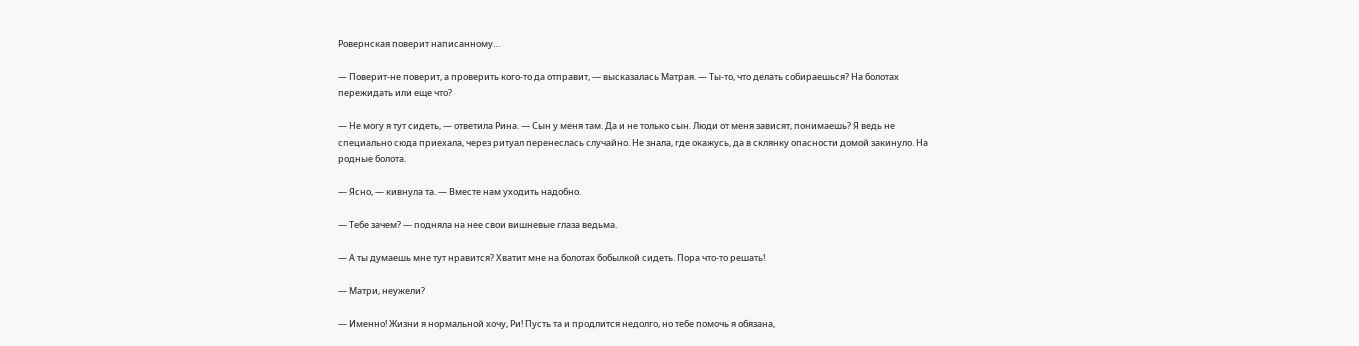Ровернская поверит написанному…

— Поверит-не поверит, а проверить кого-то да отправит, — высказалась Матрая. — Ты-то, что делать собираешься? На болотах пережидать или еще что?

— Не могу я тут сидеть, — ответила Рина. — Сын у меня там. Да и не только сын. Люди от меня зависят, понимаешь? Я ведь не специально сюда приехала, через ритуал перенеслась случайно. Не знала, где окажусь, да в склянку опасности домой закинуло. На родные болота.

— Ясно, — кивнула та. — Вместе нам уходить надобно.

— Тебе зачем? — подняла на нее свои вишневые глаза ведьма.

— А ты думаешь мне тут нравится? Хватит мне на болотах бобылкой сидеть. Пора что-то решать!

— Матри, неужели?

— Именно! Жизни я нормальной хочу, Ри! Пусть та и продлится недолго, но тебе помочь я обязана,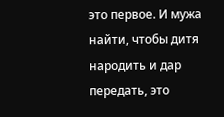это первое. И мужа найти, чтобы дитя народить и дар передать, это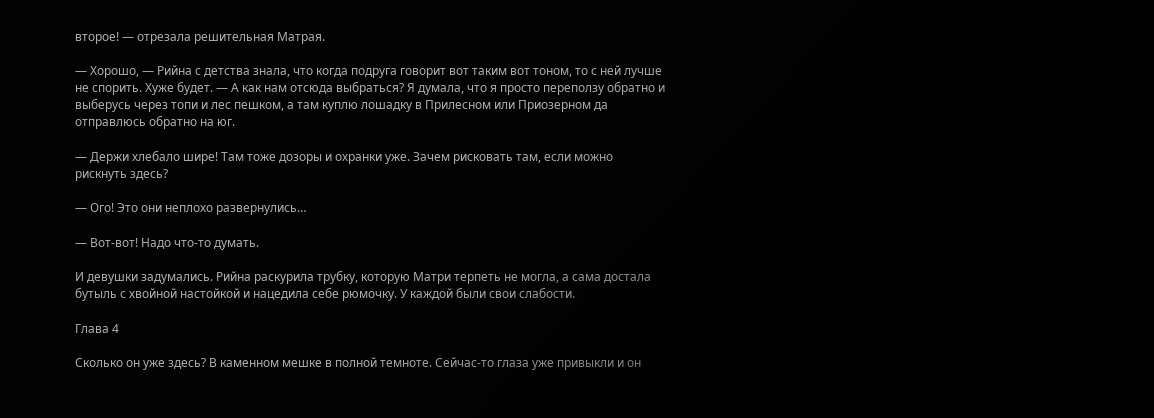второе! — отрезала решительная Матрая.

— Хорошо, — Рийна с детства знала, что когда подруга говорит вот таким вот тоном, то с ней лучше не спорить. Хуже будет. — А как нам отсюда выбраться? Я думала, что я просто переползу обратно и выберусь через топи и лес пешком, а там куплю лошадку в Прилесном или Приозерном да отправлюсь обратно на юг.

— Держи хлебало шире! Там тоже дозоры и охранки уже. Зачем рисковать там, если можно рискнуть здесь?

— Ого! Это они неплохо развернулись…

— Вот-вот! Надо что-то думать.

И девушки задумались. Рийна раскурила трубку, которую Матри терпеть не могла, а сама достала бутыль с хвойной настойкой и нацедила себе рюмочку. У каждой были свои слабости.

Глава 4

Сколько он уже здесь? В каменном мешке в полной темноте. Сейчас-то глаза уже привыкли и он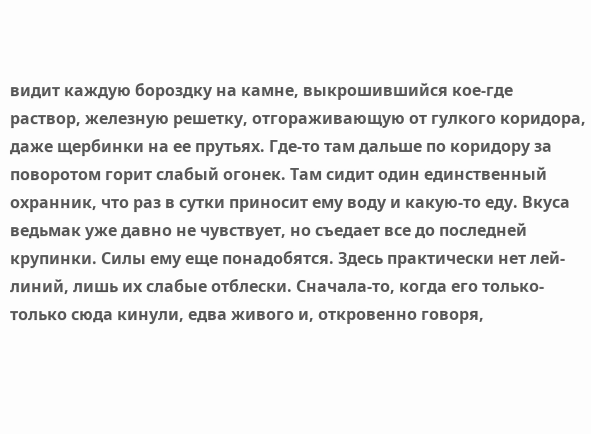видит каждую бороздку на камне, выкрошившийся кое-где раствор, железную решетку, отгораживающую от гулкого коридора, даже щербинки на ее прутьях. Где-то там дальше по коридору за поворотом горит слабый огонек. Там сидит один единственный охранник, что раз в сутки приносит ему воду и какую-то еду. Вкуса ведьмак уже давно не чувствует, но съедает все до последней крупинки. Силы ему еще понадобятся. Здесь практически нет лей-линий, лишь их слабые отблески. Сначала-то, когда его только-только сюда кинули, едва живого и, откровенно говоря,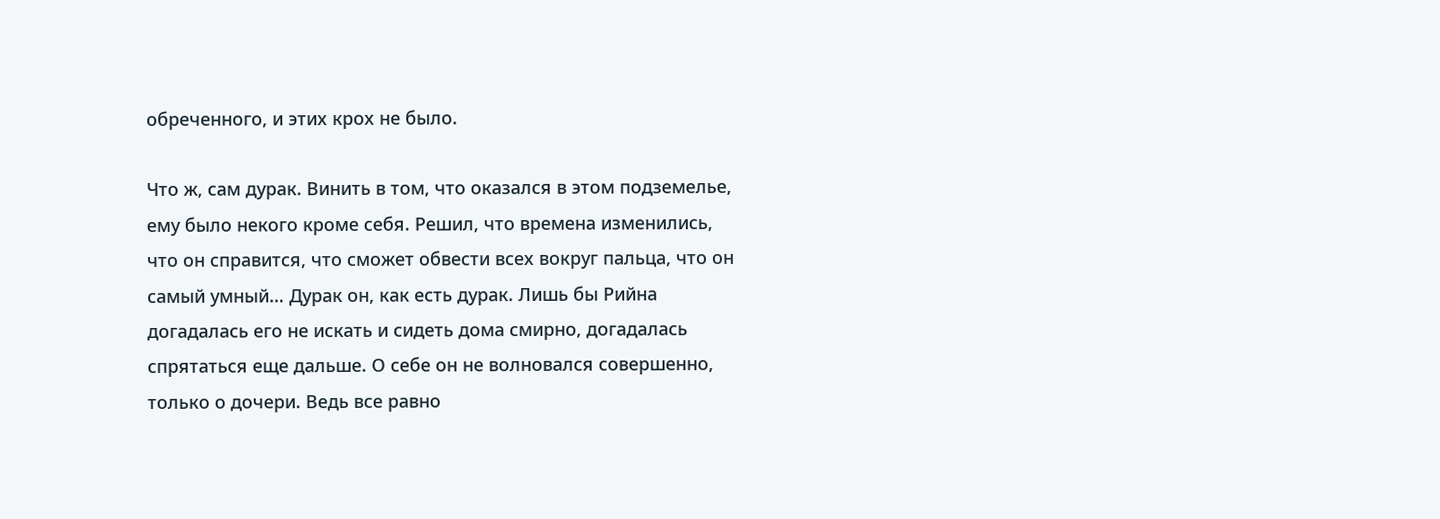обреченного, и этих крох не было.

Что ж, сам дурак. Винить в том, что оказался в этом подземелье, ему было некого кроме себя. Решил, что времена изменились, что он справится, что сможет обвести всех вокруг пальца, что он самый умный… Дурак он, как есть дурак. Лишь бы Рийна догадалась его не искать и сидеть дома смирно, догадалась спрятаться еще дальше. О себе он не волновался совершенно, только о дочери. Ведь все равно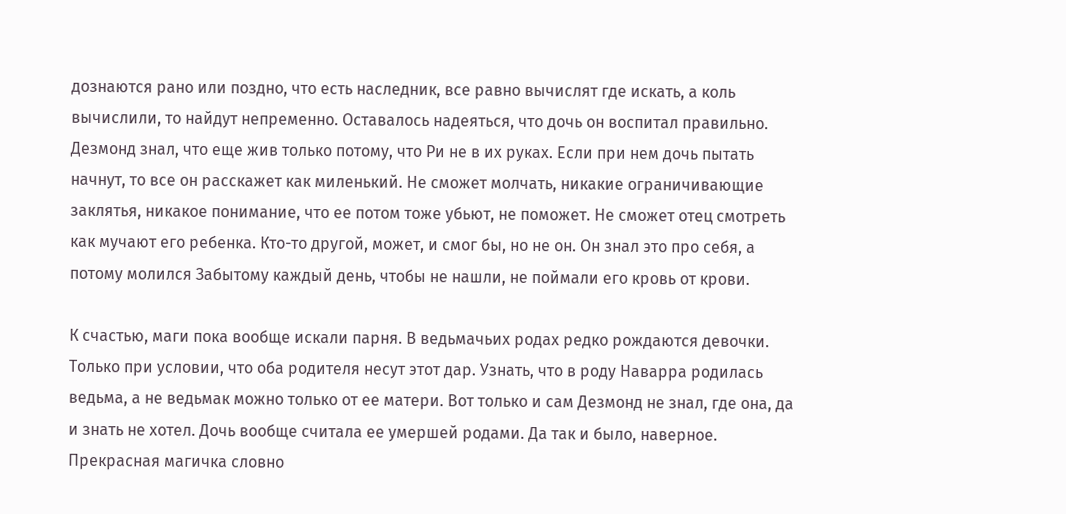дознаются рано или поздно, что есть наследник, все равно вычислят где искать, а коль вычислили, то найдут непременно. Оставалось надеяться, что дочь он воспитал правильно. Дезмонд знал, что еще жив только потому, что Ри не в их руках. Если при нем дочь пытать начнут, то все он расскажет как миленький. Не сможет молчать, никакие ограничивающие заклятья, никакое понимание, что ее потом тоже убьют, не поможет. Не сможет отец смотреть как мучают его ребенка. Кто-то другой, может, и смог бы, но не он. Он знал это про себя, а потому молился Забытому каждый день, чтобы не нашли, не поймали его кровь от крови.

К счастью, маги пока вообще искали парня. В ведьмачьих родах редко рождаются девочки. Только при условии, что оба родителя несут этот дар. Узнать, что в роду Наварра родилась ведьма, а не ведьмак можно только от ее матери. Вот только и сам Дезмонд не знал, где она, да и знать не хотел. Дочь вообще считала ее умершей родами. Да так и было, наверное. Прекрасная магичка словно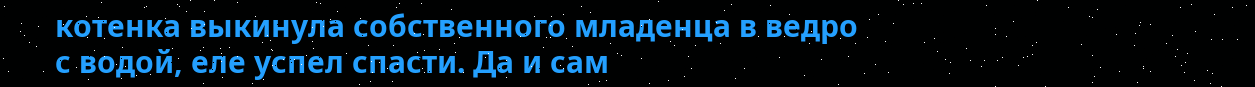котенка выкинула собственного младенца в ведро с водой, еле успел спасти. Да и сам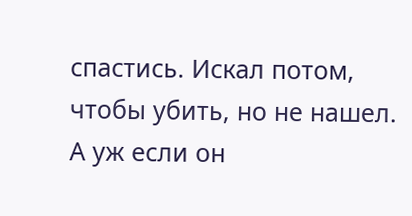спастись. Искал потом, чтобы убить, но не нашел. А уж если он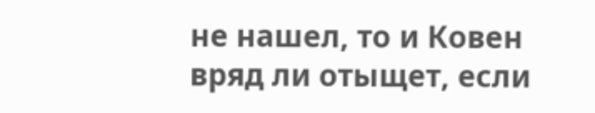не нашел, то и Ковен вряд ли отыщет, если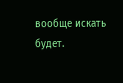вообще искать будет.